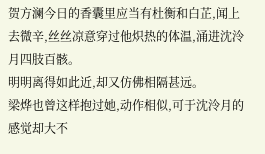贺方澜今日的香囊里应当有杜衡和白芷,闻上去微辛,丝丝凉意穿过他炽热的体温,涌进沈泠月四肢百骸。
明明离得如此近,却又仿佛相隔甚远。
梁烨也曾这样抱过她,动作相似,可于沈泠月的感觉却大不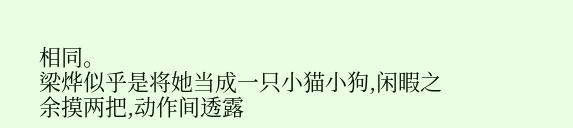相同。
梁烨似乎是将她当成一只小猫小狗,闲暇之余摸两把,动作间透露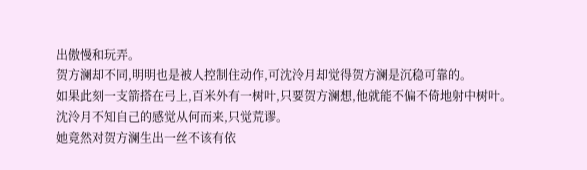出傲慢和玩弄。
贺方澜却不同,明明也是被人控制住动作,可沈泠月却觉得贺方澜是沉稳可靠的。
如果此刻一支箭搭在弓上,百米外有一树叶,只要贺方澜想,他就能不偏不倚地射中树叶。
沈泠月不知自己的感觉从何而来,只觉荒谬。
她竟然对贺方澜生出一丝不该有依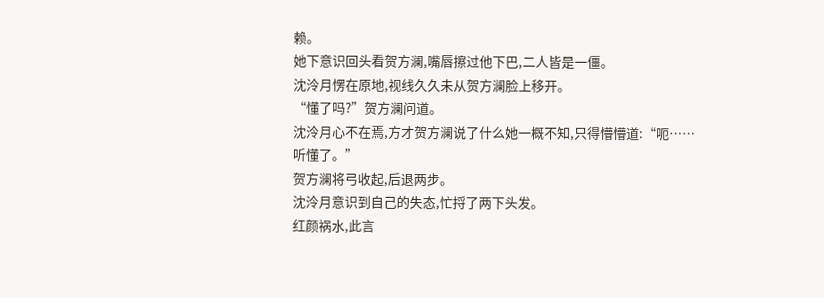赖。
她下意识回头看贺方澜,嘴唇擦过他下巴,二人皆是一僵。
沈泠月愣在原地,视线久久未从贺方澜脸上移开。
“懂了吗?”贺方澜问道。
沈泠月心不在焉,方才贺方澜说了什么她一概不知,只得懵懵道:“呃……听懂了。”
贺方澜将弓收起,后退两步。
沈泠月意识到自己的失态,忙捋了两下头发。
红颜祸水,此言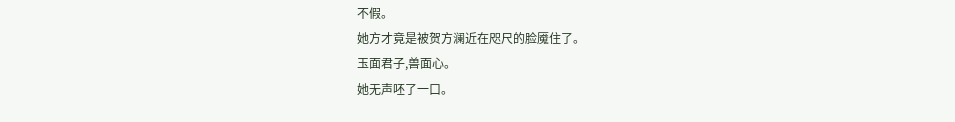不假。
她方才竟是被贺方澜近在咫尺的脸魇住了。
玉面君子,兽面心。
她无声呸了一口。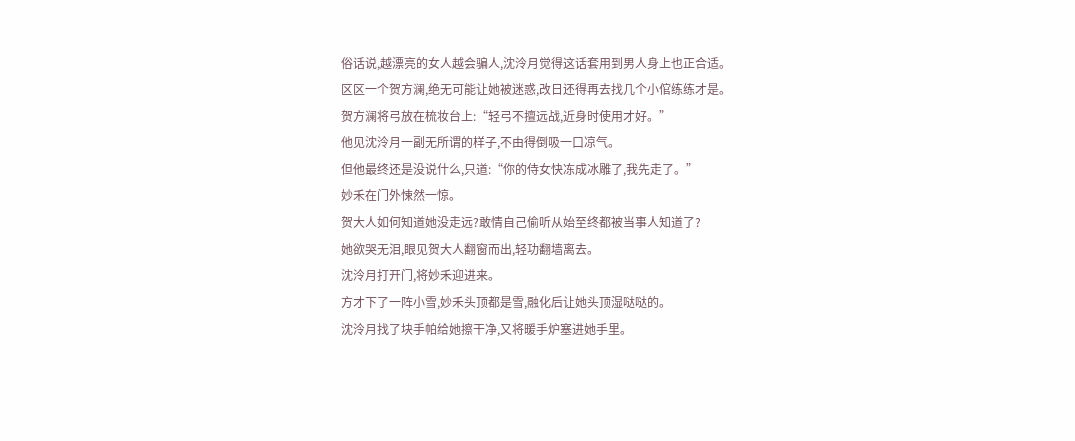俗话说,越漂亮的女人越会骗人,沈泠月觉得这话套用到男人身上也正合适。
区区一个贺方澜,绝无可能让她被迷惑,改日还得再去找几个小倌练练才是。
贺方澜将弓放在梳妆台上:“轻弓不擅远战,近身时使用才好。”
他见沈泠月一副无所谓的样子,不由得倒吸一口凉气。
但他最终还是没说什么,只道:“你的侍女快冻成冰雕了,我先走了。”
妙禾在门外悚然一惊。
贺大人如何知道她没走远?敢情自己偷听从始至终都被当事人知道了?
她欲哭无泪,眼见贺大人翻窗而出,轻功翻墙离去。
沈泠月打开门,将妙禾迎进来。
方才下了一阵小雪,妙禾头顶都是雪,融化后让她头顶湿哒哒的。
沈泠月找了块手帕给她擦干净,又将暖手炉塞进她手里。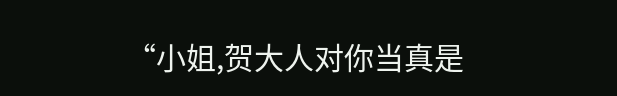“小姐,贺大人对你当真是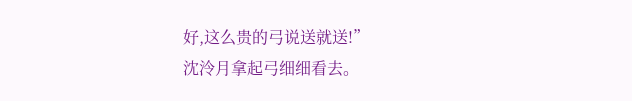好,这么贵的弓说送就送!”
沈泠月拿起弓细细看去。